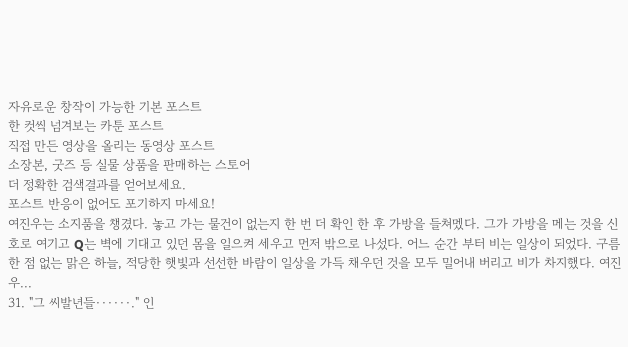자유로운 창작이 가능한 기본 포스트
한 컷씩 넘겨보는 카툰 포스트
직접 만든 영상을 올리는 동영상 포스트
소장본, 굿즈 등 실물 상품을 판매하는 스토어
더 정확한 검색결과를 얻어보세요.
포스트 반응이 없어도 포기하지 마세요!
여진우는 소지품을 챙겼다. 놓고 가는 물건이 없는지 한 번 더 확인 한 후 가방을 들쳐멨다. 그가 가방을 메는 것을 신호로 여기고 Q는 벽에 기대고 있던 몸을 일으켜 세우고 먼저 밖으로 나섰다. 어느 순간 부터 비는 일상이 되었다. 구름 한 점 없는 맑은 하늘, 적당한 햇빛과 선선한 바람이 일상을 가득 채우던 것을 모두 밀어내 버리고 비가 차지했다. 여진우...
31. "그 씨발년들······." 인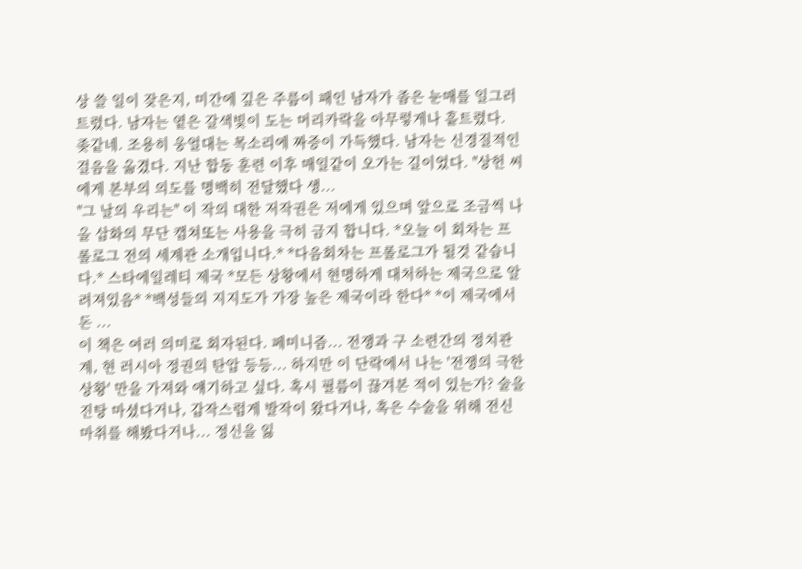상 쓸 일이 잦은지, 미간에 깊은 주름이 패인 남자가 좁은 눈매를 일그러트렸다. 남자는 옅은 갈색빛이 도는 머리카락을 아무렇게나 흩트렸다. 좆같네. 조용히 웅얼대는 목소리에 짜증이 가득했다. 남자는 신경질적인 걸음을 옮겼다. 지난 합동 훈련 이후 매일같이 오가는 길이었다. "상헌 씨에게 본부의 의도를 명백히 전달했다 생...
"그 날의 우리는" 이 작의 대한 저작권은 저에게 있으며 앞으로 조금씩 나올 삽화의 무단 캡쳐또는 사용을 극히 금지 합니다. *오늘 이 회차는 프롤로그 전의 세계관 소개입니다.* *다음회차는 프롤로그가 될것 같습니다.* 스타에일레티 제국 *모든 상황에서 현명하게 대처하는 제국으로 알려져있음* *백성들의 지지도가 가장 높은 제국이라 한다* *이 제국에서 돈 ...
이 책은 여러 의미로 회자된다. 페미니즘... 전쟁과 구 소련간의 정치관계, 현 러시아 정권의 탄압 등등... 하지만 이 단락에서 나는 '전쟁의 극한 상황' 만을 가져와 얘기하고 싶다. 혹시 필름이 끊겨본 적이 있는가? 술을 진탕 마셨다거나, 갑작스럽게 발작이 왔다거나, 혹은 수술을 위해 전신마취를 해봤다거나... 정신을 잃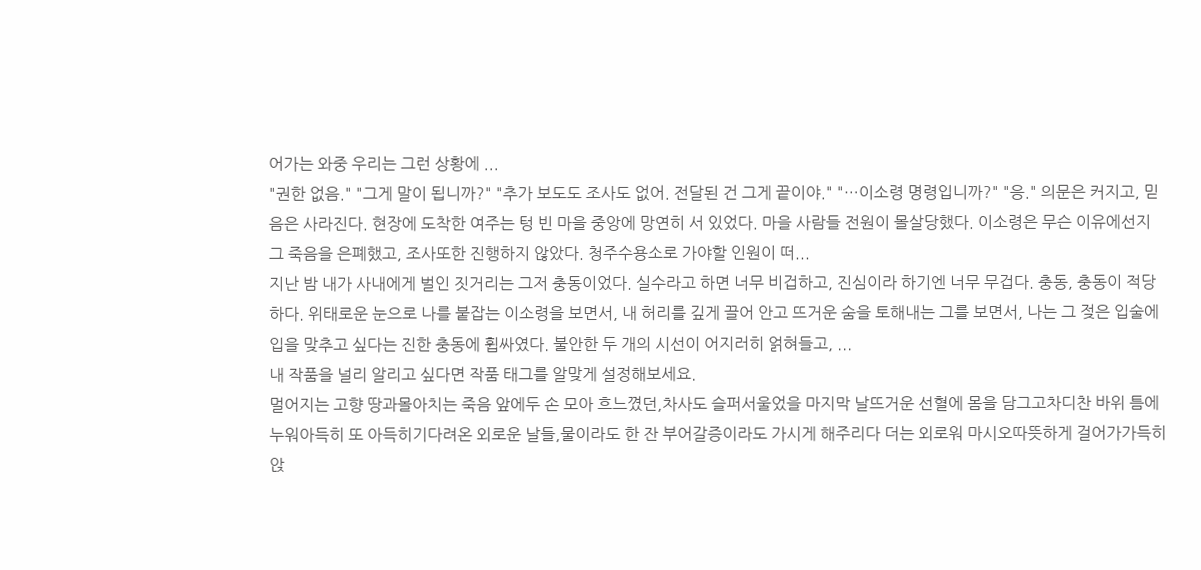어가는 와중 우리는 그런 상황에 ...
"권한 없음." "그게 말이 됩니까?" "추가 보도도 조사도 없어. 전달된 건 그게 끝이야." "…이소령 명령입니까?" "응." 의문은 커지고, 믿음은 사라진다. 현장에 도착한 여주는 텅 빈 마을 중앙에 망연히 서 있었다. 마을 사람들 전원이 몰살당했다. 이소령은 무슨 이유에선지 그 죽음을 은폐했고, 조사또한 진행하지 않았다. 청주수용소로 가야할 인원이 떠...
지난 밤 내가 사내에게 벌인 짓거리는 그저 충동이었다. 실수라고 하면 너무 비겁하고, 진심이라 하기엔 너무 무겁다. 충동, 충동이 적당하다. 위태로운 눈으로 나를 붙잡는 이소령을 보면서, 내 허리를 깊게 끌어 안고 뜨거운 숨을 토해내는 그를 보면서, 나는 그 젖은 입술에 입을 맞추고 싶다는 진한 충동에 휩싸였다. 불안한 두 개의 시선이 어지러히 얽혀들고, ...
내 작품을 널리 알리고 싶다면 작품 태그를 알맞게 설정해보세요.
멀어지는 고향 땅과몰아치는 죽음 앞에두 손 모아 흐느꼈던,차사도 슬퍼서울었을 마지막 날뜨거운 선혈에 몸을 담그고차디찬 바위 틈에 누워아득히 또 아득히기다려온 외로운 날들,물이라도 한 잔 부어갈증이라도 가시게 해주리다 더는 외로워 마시오따뜻하게 걸어가가득히 앉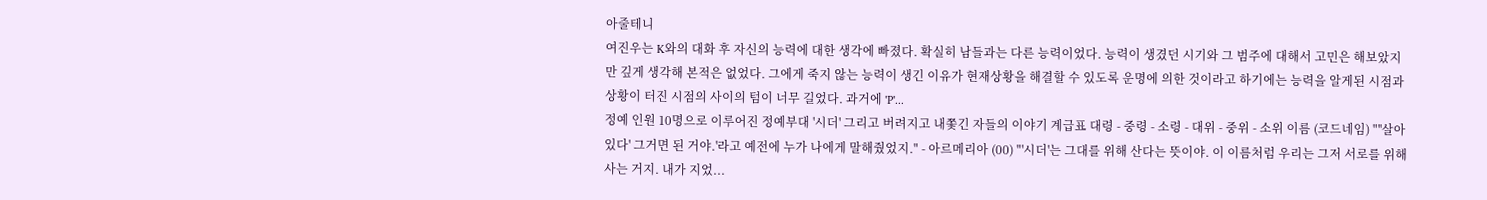아줄테니
여진우는 K와의 대화 후 자신의 능력에 대한 생각에 빠졌다. 확실히 남들과는 다른 능력이었다. 능력이 생겼던 시기와 그 범주에 대해서 고민은 해보았지만 깊게 생각해 본적은 없었다. 그에게 죽지 않는 능력이 생긴 이유가 현재상황을 해결할 수 있도록 운명에 의한 것이라고 하기에는 능력을 알게된 시점과 상황이 터진 시점의 사이의 텀이 너무 길었다. 과거에 'P'...
정예 인원 10명으로 이루어진 정예부대 '시더' 그리고 버려지고 내쫓긴 자들의 이야기 계급표 대령 - 중령 - 소령 - 대위 - 중위 - 소위 이름 (코드네임) "''살아있다' 그거면 된 거야.'라고 예전에 누가 나에게 말해줬었지." - 아르메리아 (00) "'시더'는 그대를 위해 산다는 뜻이야. 이 이름처럼 우리는 그저 서로를 위해 사는 거지. 내가 지었...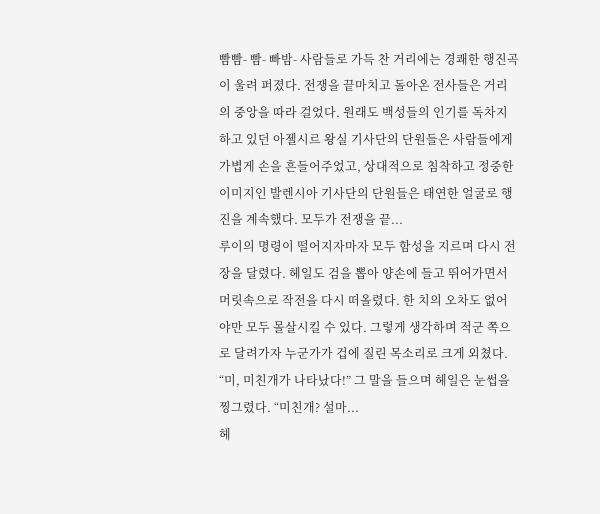빰빰- 빰- 빠밤- 사람들로 가득 찬 거리에는 경쾌한 행진곡이 울려 퍼졌다. 전쟁을 끝마치고 돌아온 전사들은 거리의 중앙을 따라 걸었다. 원래도 백성들의 인기를 독차지하고 있던 아젤시르 왕실 기사단의 단원들은 사람들에게 가볍게 손을 흔들어주었고, 상대적으로 침착하고 정중한 이미지인 발렌시아 기사단의 단원들은 태연한 얼굴로 행진을 계속했다. 모두가 전쟁을 끝...
루이의 명령이 떨어지자마자 모두 함성을 지르며 다시 전장을 달렸다. 헤일도 검을 뽑아 양손에 들고 뛰어가면서 머릿속으로 작전을 다시 떠올렸다. 한 치의 오차도 없어야만 모두 몰살시킬 수 있다. 그렇게 생각하며 적군 쪽으로 달려가자 누군가가 겁에 질린 목소리로 크게 외쳤다. “미, 미친개가 나타났다!” 그 말을 들으며 헤일은 눈썹을 찡그렸다. “미친개? 설마...
헤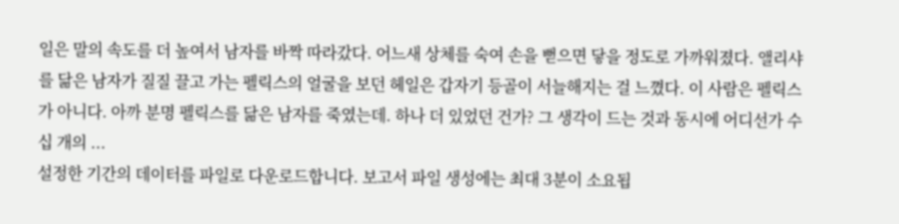일은 말의 속도를 더 높여서 남자를 바짝 따라갔다. 어느새 상체를 숙여 손을 뻗으면 닿을 정도로 가까워졌다. 앨리샤를 닮은 남자가 질질 끌고 가는 펠릭스의 얼굴을 보던 헤일은 갑자기 등골이 서늘해지는 걸 느꼈다. 이 사람은 펠릭스가 아니다. 아까 분명 펠릭스를 닮은 남자를 죽였는데. 하나 더 있었던 건가? 그 생각이 드는 것과 동시에 어디선가 수십 개의 ...
설정한 기간의 데이터를 파일로 다운로드합니다. 보고서 파일 생성에는 최대 3분이 소요됩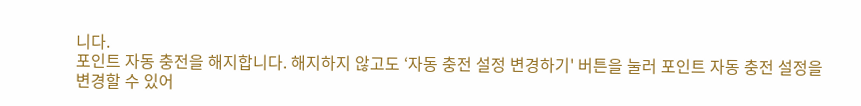니다.
포인트 자동 충전을 해지합니다. 해지하지 않고도 ‘자동 충전 설정 변경하기' 버튼을 눌러 포인트 자동 충전 설정을 변경할 수 있어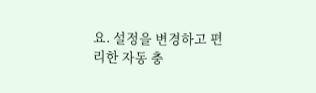요. 설정을 변경하고 편리한 자동 충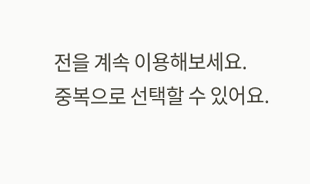전을 계속 이용해보세요.
중복으로 선택할 수 있어요.